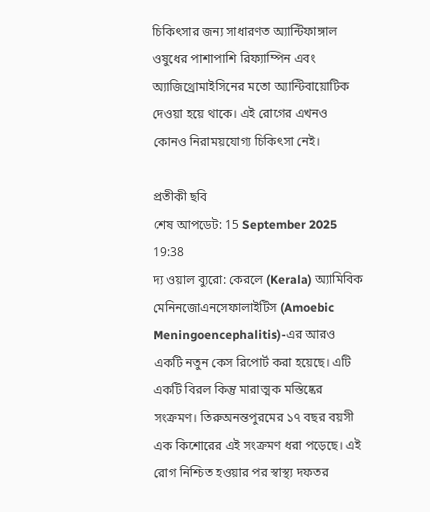চিকিৎসার জন্য সাধারণত অ্যান্টিফাঙ্গাল ওষুধের পাশাপাশি রিফ্যাম্পিন এবং অ্যাজিথ্রোমাইসিনের মতো অ্যান্টিবায়োটিক দেওয়া হয়ে থাকে। এই রোগের এখনও কোনও নিরাময়যোগ্য চিকিৎসা নেই।

প্রতীকী ছবি
শেষ আপডেট: 15 September 2025 19:38
দ্য ওয়াল ব্যুরো: কেরলে (Kerala) অ্যামিবিক মেনিনজোএনসেফালাইটিস (Amoebic Meningoencephalitis)-এর আরও একটি নতুন কেস রিপোর্ট করা হয়েছে। এটি একটি বিরল কিন্তু মারাত্মক মস্তিষ্কের সংক্রমণ। তিরুঅনন্তপুরমের ১৭ বছর বয়সী এক কিশোরের এই সংক্রমণ ধরা পড়েছে। এই রোগ নিশ্চিত হওয়ার পর স্বাস্থ্য দফতর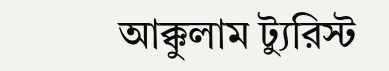আক্কুলাম ট্যুরিস্ট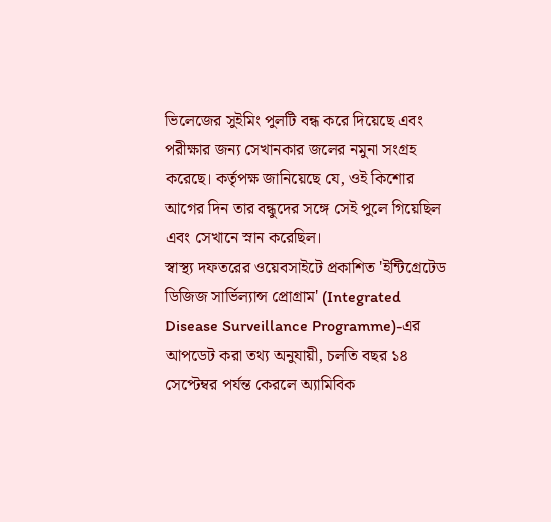ভিলেজের সুইমিং পুলটি বন্ধ করে দিয়েছে এবং পরীক্ষার জন্য সেখানকার জলের নমুনা সংগ্রহ করেছে। কর্তৃপক্ষ জানিয়েছে যে, ওই কিশোর আগের দিন তার বন্ধুদের সঙ্গে সেই পুলে গিয়েছিল এবং সেখানে স্নান করেছিল।
স্বাস্থ্য দফতরের ওয়েবসাইটে প্রকাশিত 'ইন্টিগ্রেটেড ডিজিজ সার্ভিল্যান্স প্রোগ্রাম' (Integrated Disease Surveillance Programme)-এর আপডেট করা তথ্য অনুযায়ী, চলতি বছর ১৪ সেপ্টেম্বর পর্যন্ত কেরলে অ্যামিবিক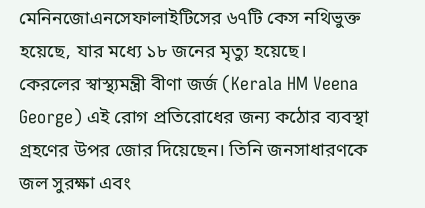মেনিনজোএনসেফালাইটিসের ৬৭টি কেস নথিভুক্ত হয়েছে, যার মধ্যে ১৮ জনের মৃত্যু হয়েছে।
কেরলের স্বাস্থ্যমন্ত্রী বীণা জর্জ (Kerala HM Veena George) এই রোগ প্রতিরোধের জন্য কঠোর ব্যবস্থা গ্রহণের উপর জোর দিয়েছেন। তিনি জনসাধারণকে জল সুরক্ষা এবং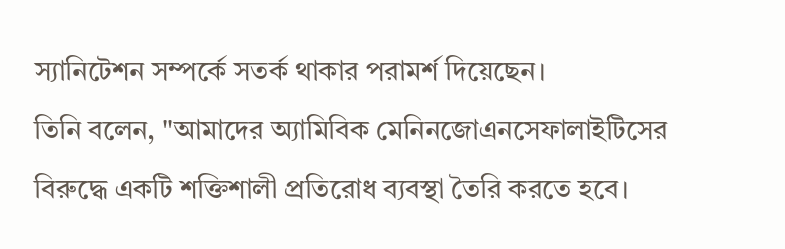স্যানিটেশন সম্পর্কে সতর্ক থাকার পরামর্শ দিয়েছেন।
তিনি বলেন, "আমাদের অ্যামিবিক মেনিনজোএনসেফালাইটিসের বিরুদ্ধে একটি শক্তিশালী প্রতিরোধ ব্যবস্থা তৈরি করতে হবে।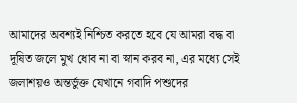আমাদের অবশ্যই নিশ্চিত করতে হবে যে আমরা বদ্ধ বা দূষিত জলে মুখ ধোব না বা স্নান করব না, এর মধ্যে সেই জলাশয়ও অন্তর্ভুক্ত যেখানে গবাদি পশুদের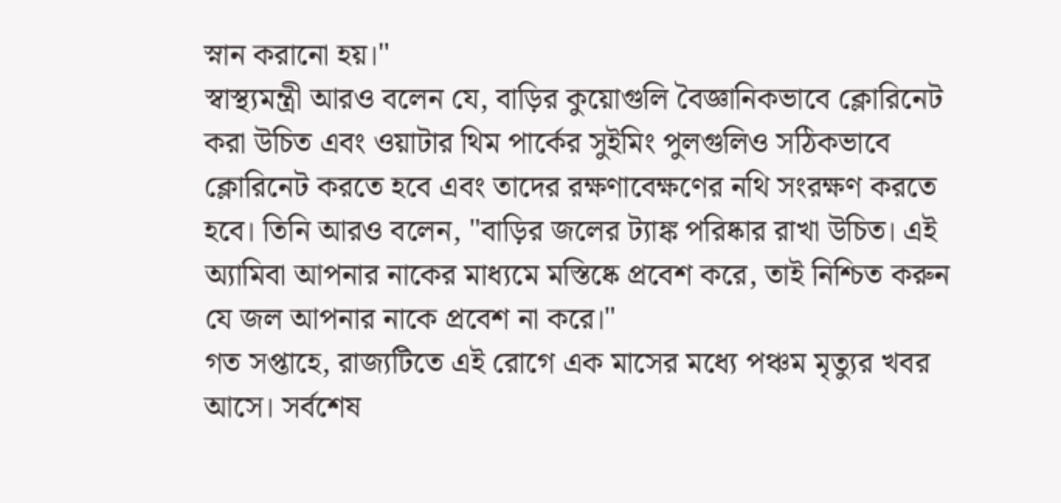স্নান করানো হয়।"
স্বাস্থ্যমন্ত্রী আরও বলেন যে, বাড়ির কুয়োগুলি বৈজ্ঞানিকভাবে ক্লোরিনেট করা উচিত এবং ওয়াটার থিম পার্কের সুইমিং পুলগুলিও সঠিকভাবে ক্লোরিনেট করতে হবে এবং তাদের রক্ষণাবেক্ষণের নথি সংরক্ষণ করতে হবে। তিনি আরও বলেন, "বাড়ির জলের ট্যাঙ্ক পরিষ্কার রাখা উচিত। এই অ্যামিবা আপনার নাকের মাধ্যমে মস্তিষ্কে প্রবেশ করে, তাই নিশ্চিত করুন যে জল আপনার নাকে প্রবেশ না করে।"
গত সপ্তাহে, রাজ্যটিতে এই রোগে এক মাসের মধ্যে পঞ্চম মৃত্যুর খবর আসে। সর্বশেষ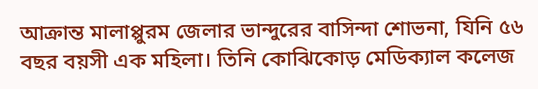আক্রান্ত মালাপ্পুরম জেলার ভান্দুরের বাসিন্দা শোভনা, যিনি ৫৬ বছর বয়সী এক মহিলা। তিনি কোঝিকোড় মেডিক্যাল কলেজ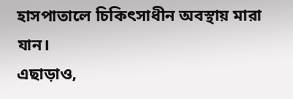হাসপাতালে চিকিৎসাধীন অবস্থায় মারা যান।
এছাড়াও,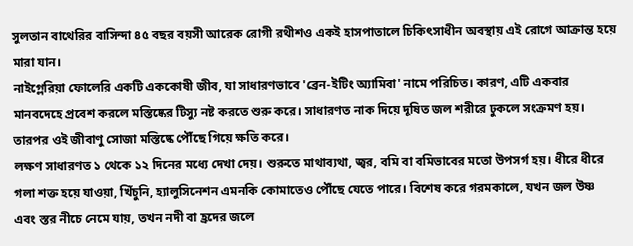সুলতান বাথেরির বাসিন্দা ৪৫ বছর বয়সী আরেক রোগী রথীশও একই হাসপাতালে চিকিৎসাধীন অবস্থায় এই রোগে আক্রান্ত হয়ে মারা যান।
নাইগ্লেরিয়া ফোলেরি একটি এককোষী জীব, যা সাধারণভাবে 'ব্রেন-ইটিং অ্যামিবা' নামে পরিচিত। কারণ, এটি একবার মানবদেহে প্রবেশ করলে মস্তিষ্কের টিস্যু নষ্ট করতে শুরু করে। সাধারণত নাক দিয়ে দূষিত জল শরীরে ঢুকলে সংক্রমণ হয়। তারপর ওই জীবাণু সোজা মস্তিষ্কে পৌঁছে গিয়ে ক্ষতি করে।
লক্ষণ সাধারণত ১ থেকে ১২ দিনের মধ্যে দেখা দেয়। শুরুতে মাথাব্যথা, জ্বর, বমি বা বমিভাবের মতো উপসর্গ হয়। ধীরে ধীরে গলা শক্ত হয়ে যাওয়া, খিঁচুনি, হ্যালুসিনেশন এমনকি কোমাতেও পৌঁছে যেতে পারে। বিশেষ করে গরমকালে, যখন জল উষ্ণ এবং স্তর নীচে নেমে যায়, তখন নদী বা হ্রদের জলে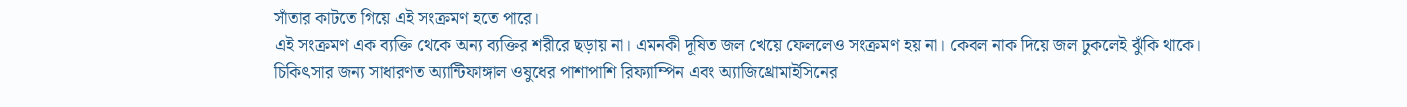সাঁতার কাটতে গিয়ে এই সংক্রমণ হতে পারে।
এই সংক্রমণ এক ব্যক্তি থেকে অন্য ব্যক্তির শরীরে ছড়ায় না। এমনকী দূষিত জল খেয়ে ফেললেও সংক্রমণ হয় না। কেবল নাক দিয়ে জল ঢুকলেই ঝুঁকি থাকে।
চিকিৎসার জন্য সাধারণত অ্যান্টিফাঙ্গাল ওষুধের পাশাপাশি রিফ্যাম্পিন এবং অ্যাজিথ্রোমাইসিনের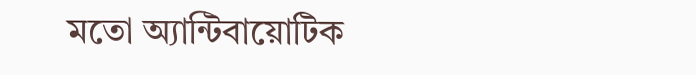মতো অ্যান্টিবায়োটিক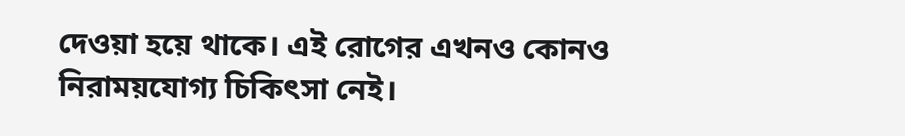দেওয়া হয়ে থাকে। এই রোগের এখনও কোনও নিরাময়যোগ্য চিকিৎসা নেই।